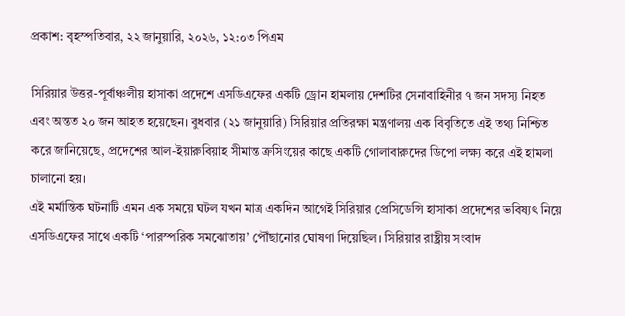প্রকাশ: বৃহস্পতিবার, ২২ জানুয়ারি, ২০২৬, ১২:০৩ পিএম

সিরিয়ার উত্তর-পূর্বাঞ্চলীয় হাসাকা প্রদেশে এসডিএফের একটি ড্রোন হামলায় দেশটির সেনাবাহিনীর ৭ জন সদস্য নিহত এবং অন্তত ২০ জন আহত হয়েছেন। বুধবার (২১ জানুয়ারি) সিরিয়ার প্রতিরক্ষা মন্ত্রণালয় এক বিবৃতিতে এই তথ্য নিশ্চিত করে জানিয়েছে, প্রদেশের আল-ইয়ারুবিয়াহ সীমান্ত ক্রসিংয়ের কাছে একটি গোলাবারুদের ডিপো লক্ষ্য করে এই হামলা চালানো হয়।
এই মর্মান্তিক ঘটনাটি এমন এক সময়ে ঘটল যখন মাত্র একদিন আগেই সিরিয়ার প্রেসিডেন্সি হাসাকা প্রদেশের ভবিষ্যৎ নিয়ে এসডিএফের সাথে একটি ‘পারস্পরিক সমঝোতায়’ পৌঁছানোর ঘোষণা দিয়েছিল। সিরিয়ার রাষ্ট্রীয় সংবাদ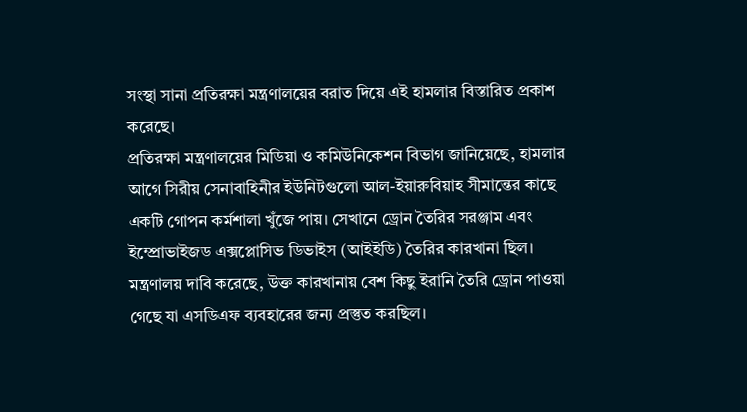সংস্থা সানা প্রতিরক্ষা মন্ত্রণালয়ের বরাত দিয়ে এই হামলার বিস্তারিত প্রকাশ করেছে।
প্রতিরক্ষা মন্ত্রণালয়ের মিডিয়া ও কমিউনিকেশন বিভাগ জানিয়েছে, হামলার আগে সিরীয় সেনাবাহিনীর ইউনিটগুলো আল-ইয়ারুবিয়াহ সীমান্তের কাছে একটি গোপন কর্মশালা খুঁজে পায়। সেখানে ড্রোন তৈরির সরঞ্জাম এবং ইম্প্রোভাইজড এক্সপ্লোসিভ ডিভাইস (আইইডি) তৈরির কারখানা ছিল।
মন্ত্রণালয় দাবি করেছে, উক্ত কারখানায় বেশ কিছু ইরানি তৈরি ড্রোন পাওয়া গেছে যা এসডিএফ ব্যবহারের জন্য প্রস্তুত করছিল।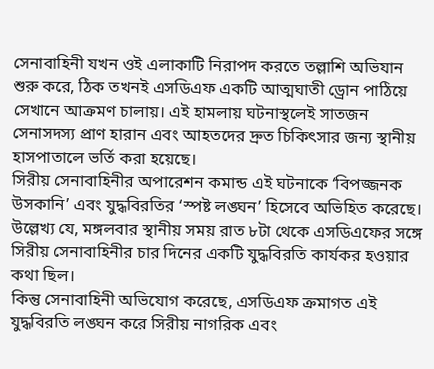সেনাবাহিনী যখন ওই এলাকাটি নিরাপদ করতে তল্লাশি অভিযান শুরু করে, ঠিক তখনই এসডিএফ একটি আত্মঘাতী ড্রোন পাঠিয়ে সেখানে আক্রমণ চালায়। এই হামলায় ঘটনাস্থলেই সাতজন সেনাসদস্য প্রাণ হারান এবং আহতদের দ্রুত চিকিৎসার জন্য স্থানীয় হাসপাতালে ভর্তি করা হয়েছে।
সিরীয় সেনাবাহিনীর অপারেশন কমান্ড এই ঘটনাকে ‘বিপজ্জনক উসকানি’ এবং যুদ্ধবিরতির ‘স্পষ্ট লঙ্ঘন’ হিসেবে অভিহিত করেছে। উল্লেখ্য যে, মঙ্গলবার স্থানীয় সময় রাত ৮টা থেকে এসডিএফের সঙ্গে সিরীয় সেনাবাহিনীর চার দিনের একটি যুদ্ধবিরতি কার্যকর হওয়ার কথা ছিল।
কিন্তু সেনাবাহিনী অভিযোগ করেছে, এসডিএফ ক্রমাগত এই যুদ্ধবিরতি লঙ্ঘন করে সিরীয় নাগরিক এবং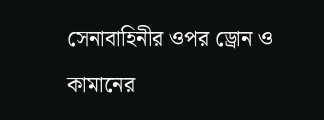সেনাবাহিনীর ওপর ড্রোন ও কামানের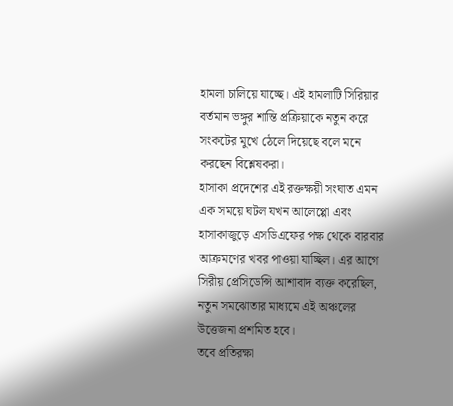হামলা চালিয়ে যাচ্ছে। এই হামলাটি সিরিয়ার বর্তমান ভঙ্গুর শান্তি প্রক্রিয়াকে নতুন করে সংকটের মুখে ঠেলে দিয়েছে বলে মনে করছেন বিশ্লেষকরা।
হাসাকা প্রদেশের এই রক্তক্ষয়ী সংঘাত এমন এক সময়ে ঘটল যখন আলেপ্পো এবং হাসাকাজুড়ে এসডিএফের পক্ষ থেকে বারবার আক্রমণের খবর পাওয়া যাচ্ছিল। এর আগে সিরীয় প্রেসিডেন্সি আশাবাদ ব্যক্ত করেছিল, নতুন সমঝোতার মাধ্যমে এই অঞ্চলের উত্তেজনা প্রশমিত হবে।
তবে প্রতিরক্ষা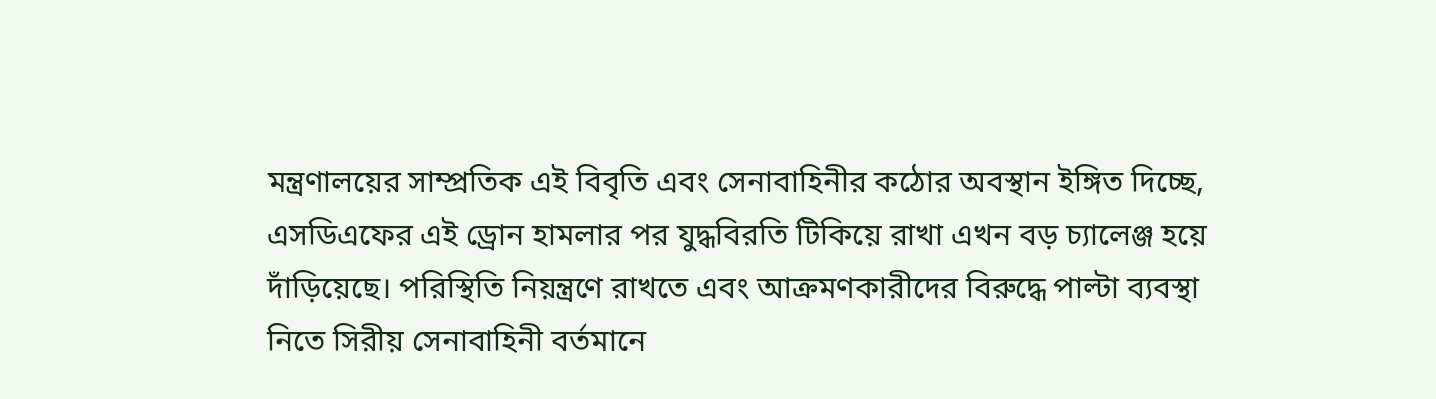মন্ত্রণালয়ের সাম্প্রতিক এই বিবৃতি এবং সেনাবাহিনীর কঠোর অবস্থান ইঙ্গিত দিচ্ছে, এসডিএফের এই ড্রোন হামলার পর যুদ্ধবিরতি টিকিয়ে রাখা এখন বড় চ্যালেঞ্জ হয়ে দাঁড়িয়েছে। পরিস্থিতি নিয়ন্ত্রণে রাখতে এবং আক্রমণকারীদের বিরুদ্ধে পাল্টা ব্যবস্থা নিতে সিরীয় সেনাবাহিনী বর্তমানে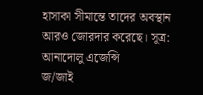হাসাকা সীমান্তে তাদের অবস্থান আরও জোরদার করেছে। সূত্র: আনাদোলু এজেন্সি
জ/জাই